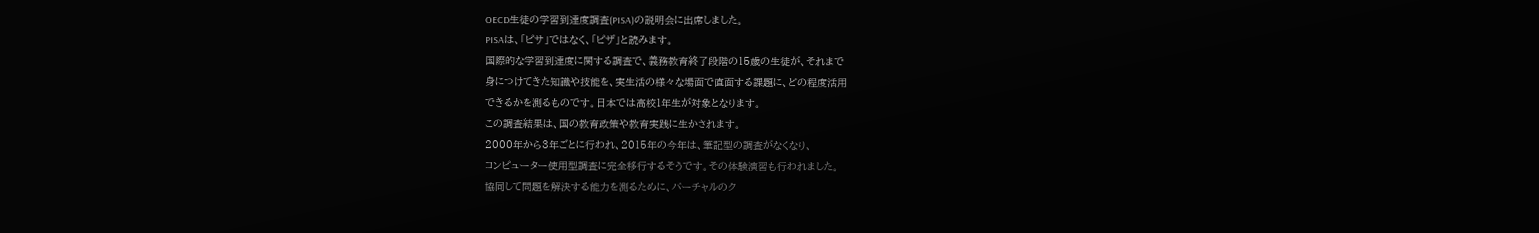OECD生徒の学習到達度調査(PISA)の説明会に出席しました。
PISAは、「ピサ」ではなく、「ピザ」と読みます。
国際的な学習到達度に関する調査で、義務教育終了段階の15歳の生徒が、それまで
身につけてきた知識や技能を、実生活の様々な場面で直面する課題に、どの程度活用
できるかを測るものです。日本では高校1年生が対象となります。
この調査結果は、国の教育政策や教育実践に生かされます。
2000年から3年ごとに行われ、2015年の今年は、筆記型の調査がなくなり、
コンピューター使用型調査に完全移行するそうです。その体験演習も行われました。
協同して問題を解決する能力を測るために、バーチャルのク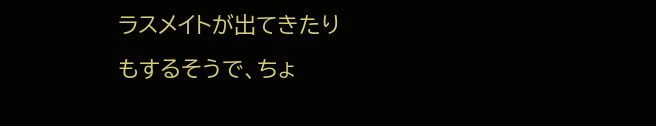ラスメイトが出てきたり
もするそうで、ちょ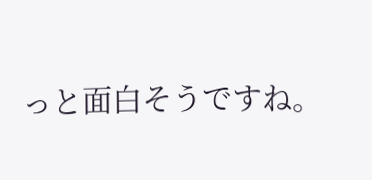っと面白そうですね。